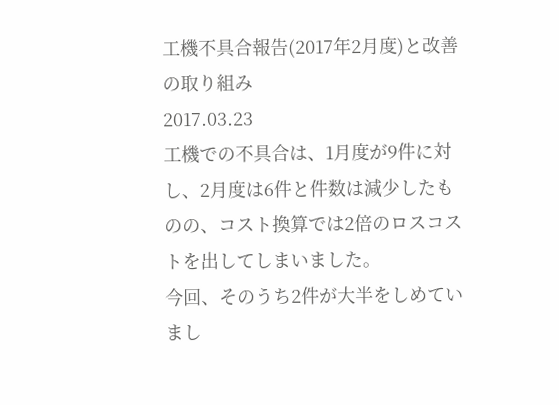工機不具合報告(2017年2月度)と改善の取り組み
2017.03.23
工機での不具合は、1月度が9件に対し、2月度は6件と件数は減少したものの、コスト換算では2倍のロスコストを出してしまいました。
今回、そのうち2件が大半をしめていまし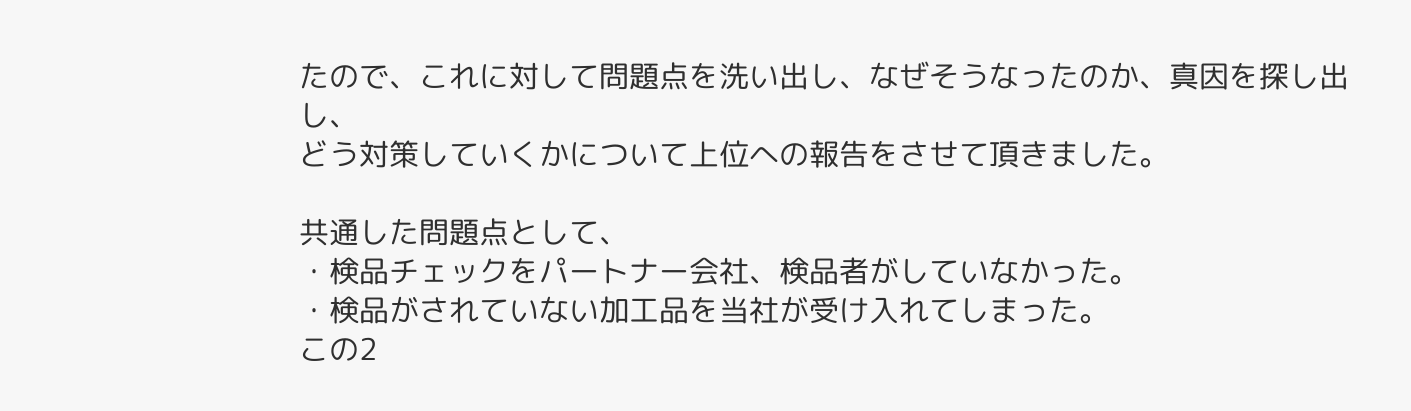たので、これに対して問題点を洗い出し、なぜそうなったのか、真因を探し出し、
どう対策していくかについて上位への報告をさせて頂きました。

共通した問題点として、
・検品チェックをパートナー会社、検品者がしていなかった。
・検品がされていない加工品を当社が受け入れてしまった。
この2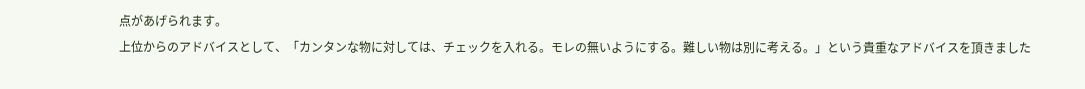点があげられます。
上位からのアドバイスとして、「カンタンな物に対しては、チェックを入れる。モレの無いようにする。難しい物は別に考える。」という貴重なアドバイスを頂きました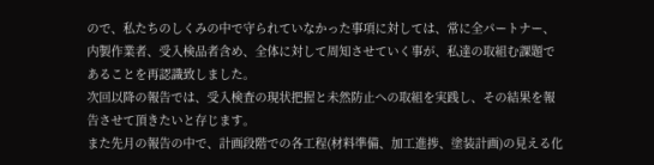ので、私たちのしくみの中で守られていなかった事項に対しては、常に全パートナー、内製作業者、受入検品者含め、全体に対して周知させていく事が、私達の取組む課題であることを再認識致しました。
次回以降の報告では、受入検査の現状把握と未然防止への取組を実践し、その結果を報告させて頂きたいと存じます。
また先月の報告の中で、計画段階での各工程(材料準備、加工進捗、塗装計画)の見える化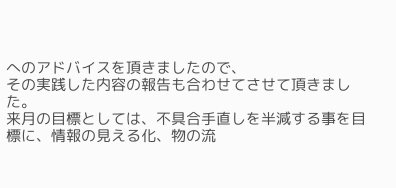へのアドバイスを頂きましたので、
その実践した内容の報告も合わせてさせて頂きました。
来月の目標としては、不具合手直しを半減する事を目標に、情報の見える化、物の流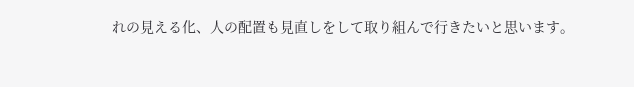れの見える化、人の配置も見直しをして取り組んで行きたいと思います。